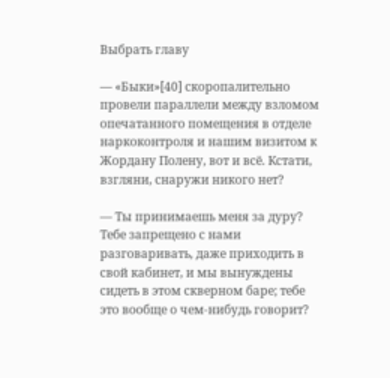Выбрать главу

— «Быки»[40] скоропалительно провели параллели между взломом опечатанного помещения в отделе наркоконтроля и нашим визитом к Жордану Полену, вот и всё. Кстати, взгляни, снаружи никого нет?

— Ты принимаешь меня за дуру? Тебе запрещено с нами разговаривать, даже приходить в свой кабинет, и мы вынуждены сидеть в этом скверном баре; тебе это вообще о чем-нибудь говорит?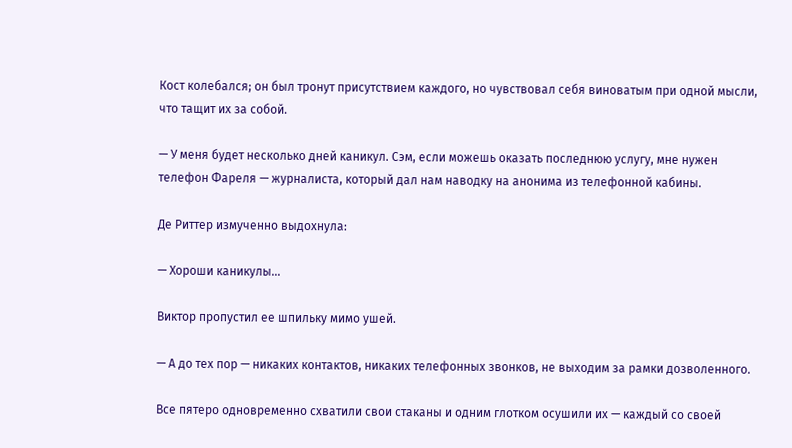Кост колебался; он был тронут присутствием каждого, но чувствовал себя виноватым при одной мысли, что тащит их за собой.

— У меня будет несколько дней каникул. Сэм, если можешь оказать последнюю услугу, мне нужен телефон Фареля — журналиста, который дал нам наводку на анонима из телефонной кабины.

Де Риттер измученно выдохнула:

— Хороши каникулы…

Виктор пропустил ее шпильку мимо ушей.

— А до тех пор — никаких контактов, никаких телефонных звонков, не выходим за рамки дозволенного.

Все пятеро одновременно схватили свои стаканы и одним глотком осушили их — каждый со своей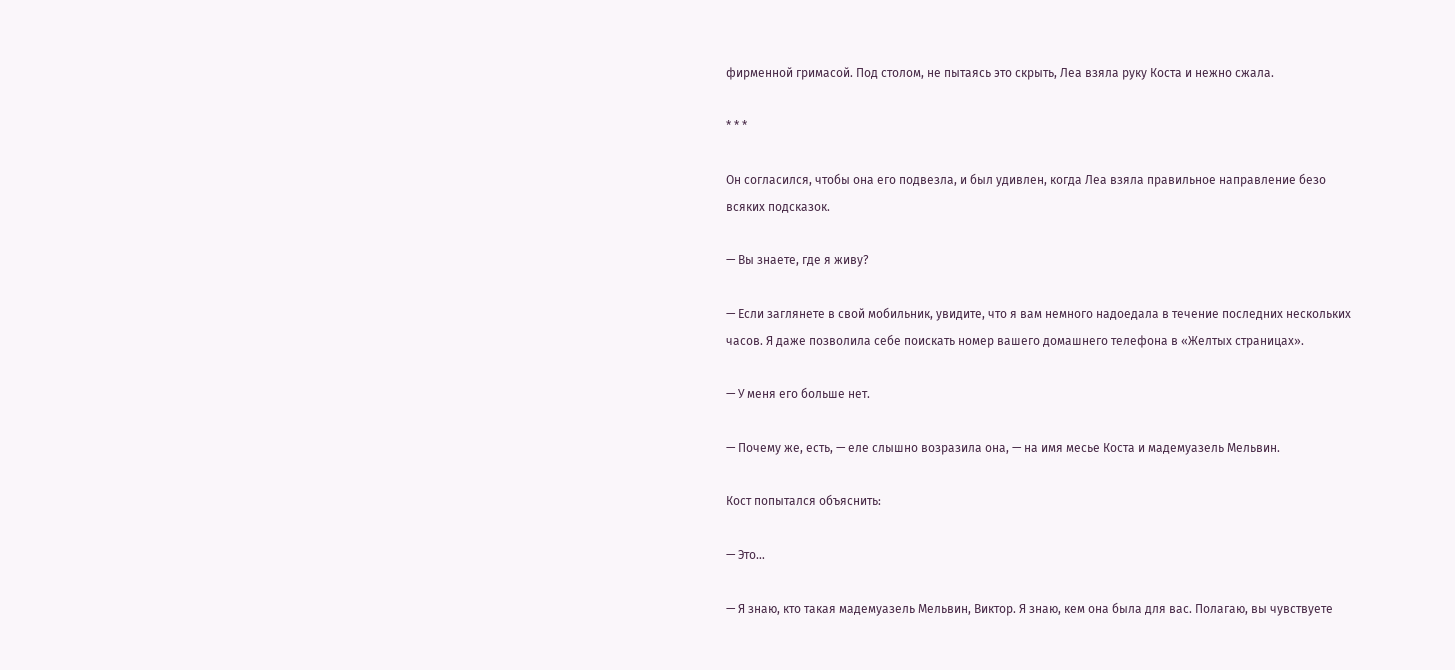фирменной гримасой. Под столом, не пытаясь это скрыть, Леа взяла руку Коста и нежно сжала.

* * *

Он согласился, чтобы она его подвезла, и был удивлен, когда Леа взяла правильное направление безо всяких подсказок.

— Вы знаете, где я живу?

— Если заглянете в свой мобильник, увидите, что я вам немного надоедала в течение последних нескольких часов. Я даже позволила себе поискать номер вашего домашнего телефона в «Желтых страницах».

— У меня его больше нет.

— Почему же, есть, — еле слышно возразила она, — на имя месье Коста и мадемуазель Мельвин.

Кост попытался объяснить:

— Это…

— Я знаю, кто такая мадемуазель Мельвин, Виктор. Я знаю, кем она была для вас. Полагаю, вы чувствуете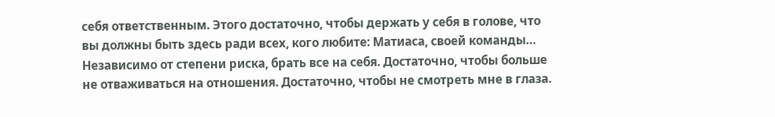себя ответственным. Этого достаточно, чтобы держать у себя в голове, что вы должны быть здесь ради всех, кого любите: Матиаса, своей команды… Независимо от степени риска, брать все на себя. Достаточно, чтобы больше не отваживаться на отношения. Достаточно, чтобы не смотреть мне в глаза.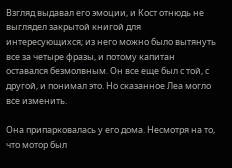Взгляд выдавал его эмоции, и Кост отнюдь не выглядел закрытой книгой для интересующихся; из него можно было вытянуть все за четыре фразы, и потому капитан оставался безмолвным. Он все еще был с той, с другой, и понимал это. Но сказанное Леа могло все изменить.

Она припарковалась у его дома. Несмотря на то, что мотор был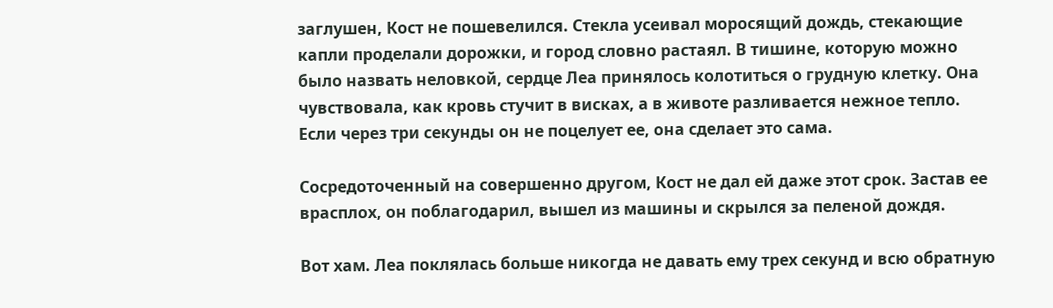заглушен, Кост не пошевелился. Стекла усеивал моросящий дождь, стекающие капли проделали дорожки, и город словно растаял. В тишине, которую можно было назвать неловкой, сердце Леа принялось колотиться о грудную клетку. Она чувствовала, как кровь стучит в висках, а в животе разливается нежное тепло. Если через три секунды он не поцелует ее, она сделает это сама.

Сосредоточенный на совершенно другом, Кост не дал ей даже этот срок. Застав ее врасплох, он поблагодарил, вышел из машины и скрылся за пеленой дождя.

Вот хам. Леа поклялась больше никогда не давать ему трех секунд и всю обратную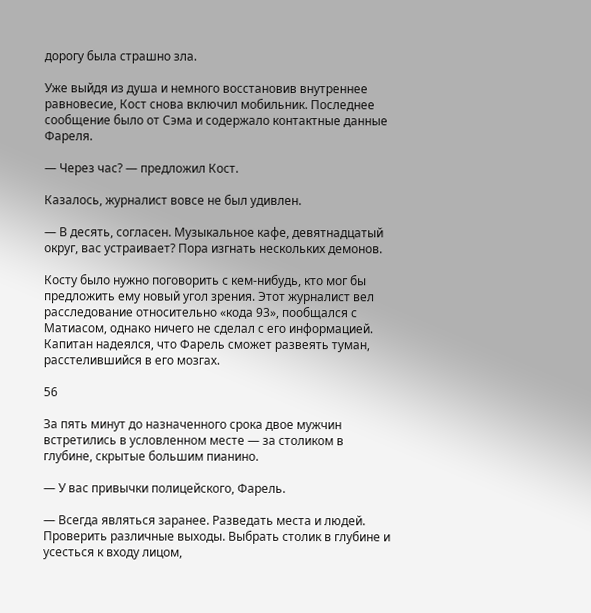дорогу была страшно зла.

Уже выйдя из душа и немного восстановив внутреннее равновесие, Кост снова включил мобильник. Последнее сообщение было от Сэма и содержало контактные данные Фареля.

— Через час? — предложил Кост.

Казалось, журналист вовсе не был удивлен.

— В десять, согласен. Музыкальное кафе, девятнадцатый округ, вас устраивает? Пора изгнать нескольких демонов.

Косту было нужно поговорить с кем-нибудь, кто мог бы предложить ему новый угол зрения. Этот журналист вел расследование относительно «кода 93», пообщался с Матиасом, однако ничего не сделал с его информацией. Капитан надеялся, что Фарель сможет развеять туман, расстелившийся в его мозгах.

56

За пять минут до назначенного срока двое мужчин встретились в условленном месте — за столиком в глубине, скрытые большим пианино.

— У вас привычки полицейского, Фарель.

— Всегда являться заранее. Разведать места и людей. Проверить различные выходы. Выбрать столик в глубине и усесться к входу лицом,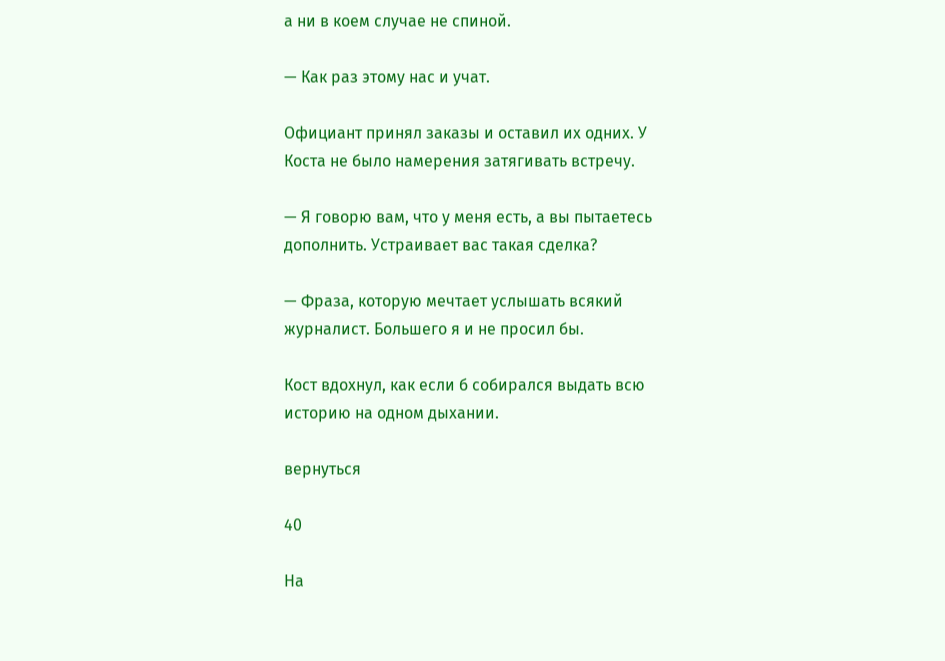а ни в коем случае не спиной.

— Как раз этому нас и учат.

Официант принял заказы и оставил их одних. У Коста не было намерения затягивать встречу.

— Я говорю вам, что у меня есть, а вы пытаетесь дополнить. Устраивает вас такая сделка?

— Фраза, которую мечтает услышать всякий журналист. Большего я и не просил бы.

Кост вдохнул, как если б собирался выдать всю историю на одном дыхании.

вернуться

40

На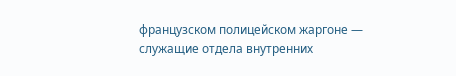французском полицейском жаргоне — служащие отдела внутренних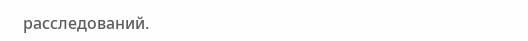расследований.